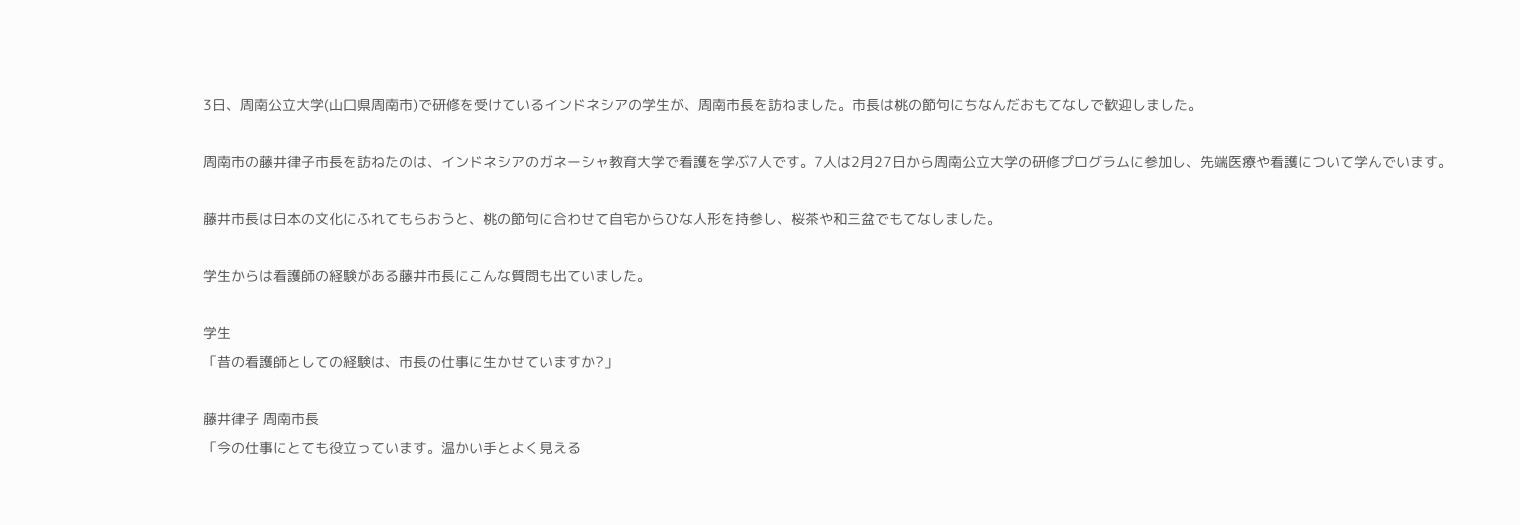3日、周南公立大学(山口県周南市)で研修を受けているインドネシアの学生が、周南市長を訪ねました。市長は桃の節句にちなんだおもてなしで歓迎しました。

周南市の藤井律子市長を訪ねたのは、インドネシアのガネーシャ教育大学で看護を学ぶ7人です。7人は2月27日から周南公立大学の研修プログラムに参加し、先端医療や看護について学んでいます。

藤井市長は日本の文化にふれてもらおうと、桃の節句に合わせて自宅からひな人形を持参し、桜茶や和三盆でもてなしました。

学生からは看護師の経験がある藤井市長にこんな質問も出ていました。

学生
「昔の看護師としての経験は、市長の仕事に生かせていますか?」

藤井律子 周南市長
「今の仕事にとても役立っています。温かい手とよく見える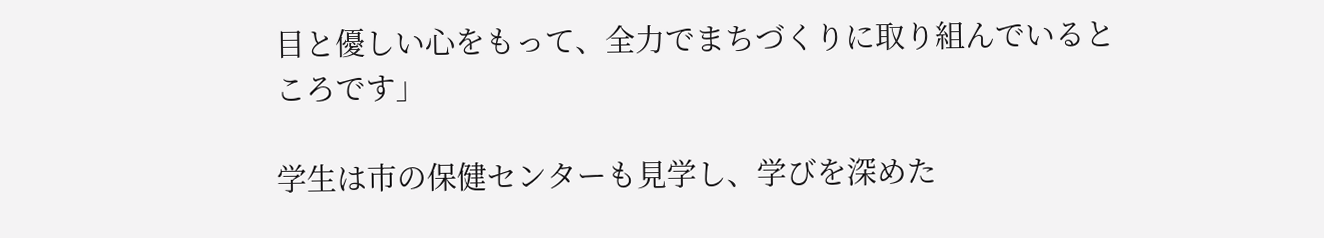目と優しい心をもって、全力でまちづくりに取り組んでいるところです」

学生は市の保健センターも見学し、学びを深めた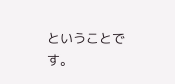ということです。